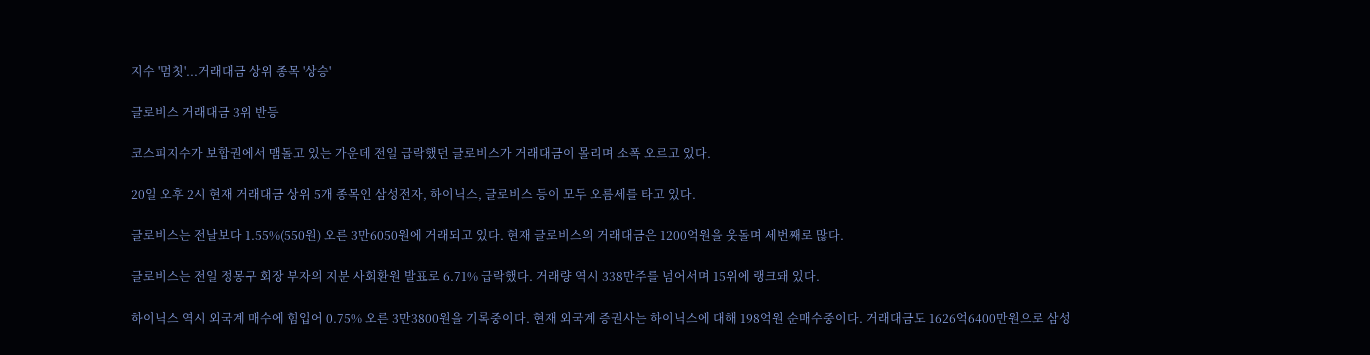지수 '멈칫'...거래대금 상위 종목 '상승'

글로비스 거래대금 3위 반등

코스피지수가 보합권에서 맴돌고 있는 가운데 전일 급락했던 글로비스가 거래대금이 몰리며 소폭 오르고 있다.

20일 오후 2시 현재 거래대금 상위 5개 종목인 삼성전자, 하이닉스, 글로비스 등이 모두 오름세를 타고 있다.

글로비스는 전날보다 1.55%(550원) 오른 3만6050원에 거래되고 있다. 현재 글로비스의 거래대금은 1200억원을 웃돌며 세번째로 많다.

글로비스는 전일 정몽구 회장 부자의 지분 사회환원 발표로 6.71% 급락했다. 거래량 역시 338만주를 넘어서며 15위에 랭크돼 있다.

하이닉스 역시 외국계 매수에 힘입어 0.75% 오른 3만3800원을 기록중이다. 현재 외국계 증권사는 하이닉스에 대해 198억원 순매수중이다. 거래대금도 1626억6400만원으로 삼성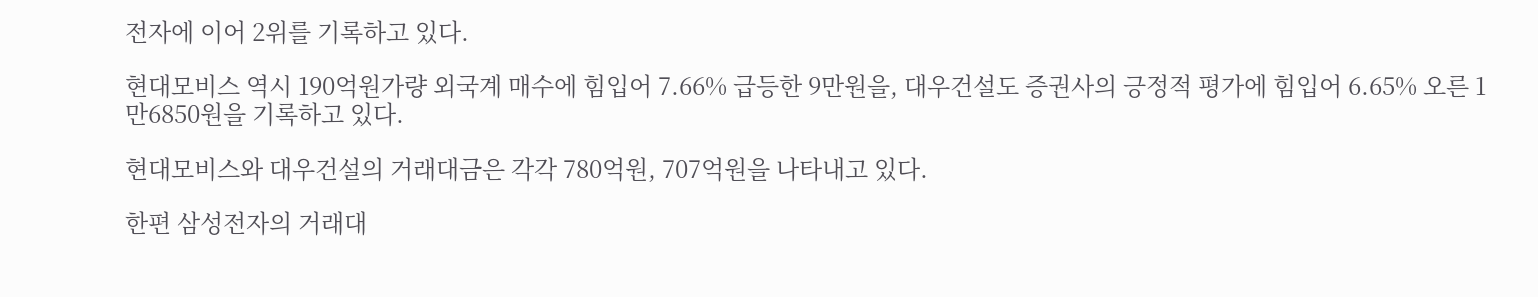전자에 이어 2위를 기록하고 있다.

현대모비스 역시 190억원가량 외국계 매수에 힘입어 7.66% 급등한 9만원을, 대우건설도 증권사의 긍정적 평가에 힘입어 6.65% 오른 1만6850원을 기록하고 있다.

현대모비스와 대우건설의 거래대금은 각각 780억원, 707억원을 나타내고 있다.

한편 삼성전자의 거래대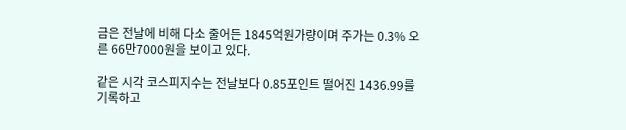금은 전날에 비해 다소 줄어든 1845억원가량이며 주가는 0.3% 오른 66만7000원을 보이고 있다.

같은 시각 코스피지수는 전날보다 0.85포인트 떨어진 1436.99를 기록하고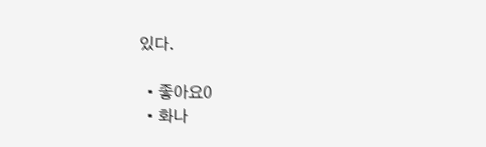있다.

  • 좋아요0
  • 화나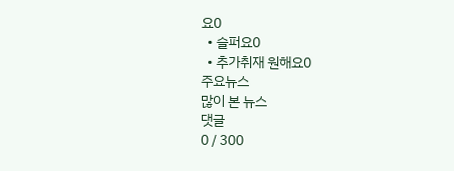요0
  • 슬퍼요0
  • 추가취재 원해요0
주요뉴스
많이 본 뉴스
댓글
0 / 300